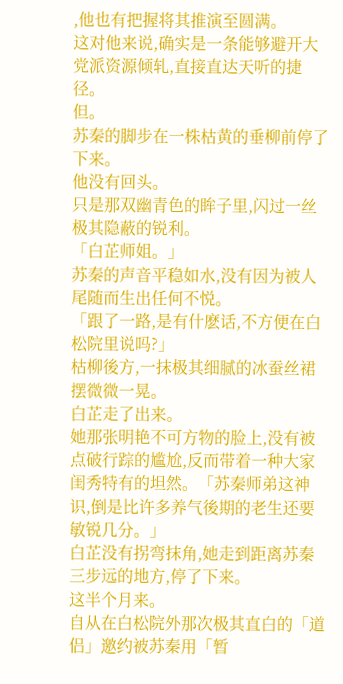,他也有把握将其推演至圆满。
这对他来说,确实是一条能够避开大党派资源倾轧,直接直达天听的捷径。
但。
苏秦的脚步在一株枯黄的垂柳前停了下来。
他没有回头。
只是那双幽青色的眸子里,闪过一丝极其隐蔽的锐利。
「白芷师姐。」
苏秦的声音平稳如水,没有因为被人尾随而生出任何不悦。
「跟了一路,是有什麽话,不方便在白松院里说吗?」
枯柳後方,一抹极其细腻的冰蚕丝裙摆微微一晃。
白芷走了出来。
她那张明艳不可方物的脸上,没有被点破行踪的尴尬,反而带着一种大家闺秀特有的坦然。「苏秦师弟这神识,倒是比许多养气後期的老生还要敏锐几分。」
白芷没有拐弯抹角,她走到距离苏秦三步远的地方,停了下来。
这半个月来。
自从在白松院外那次极其直白的「道侣」邀约被苏秦用「暂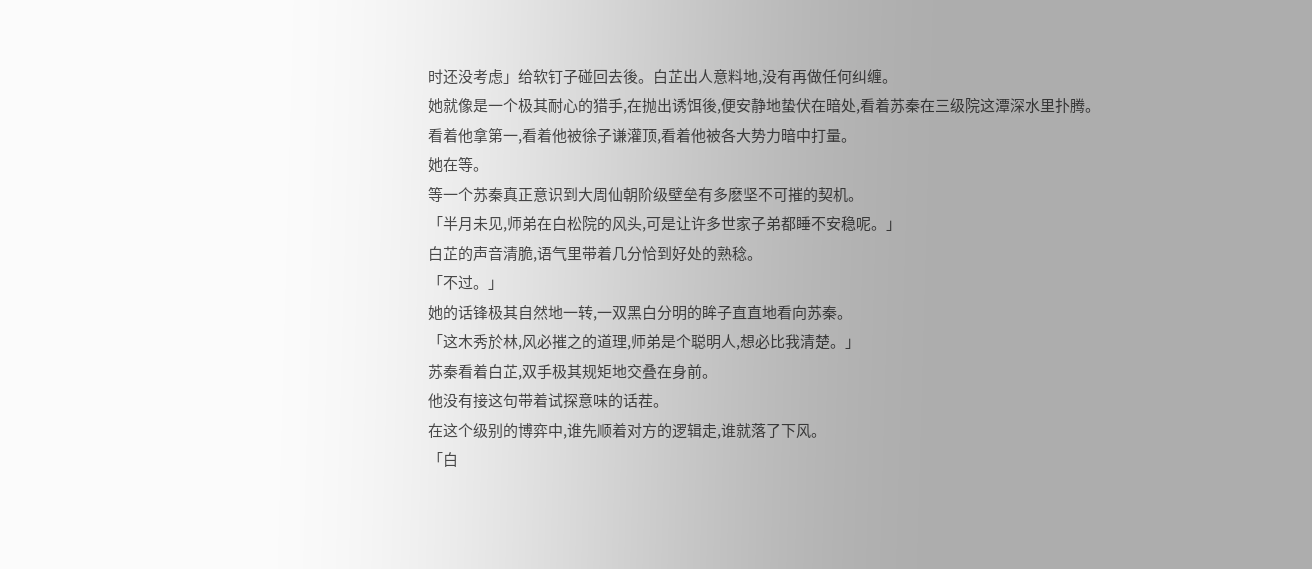时还没考虑」给软钉子碰回去後。白芷出人意料地,没有再做任何纠缠。
她就像是一个极其耐心的猎手,在抛出诱饵後,便安静地蛰伏在暗处,看着苏秦在三级院这潭深水里扑腾。
看着他拿第一,看着他被徐子谦灌顶,看着他被各大势力暗中打量。
她在等。
等一个苏秦真正意识到大周仙朝阶级壁垒有多麽坚不可摧的契机。
「半月未见,师弟在白松院的风头,可是让许多世家子弟都睡不安稳呢。」
白芷的声音清脆,语气里带着几分恰到好处的熟稔。
「不过。」
她的话锋极其自然地一转,一双黑白分明的眸子直直地看向苏秦。
「这木秀於林,风必摧之的道理,师弟是个聪明人,想必比我清楚。」
苏秦看着白芷,双手极其规矩地交叠在身前。
他没有接这句带着试探意味的话茬。
在这个级别的博弈中,谁先顺着对方的逻辑走,谁就落了下风。
「白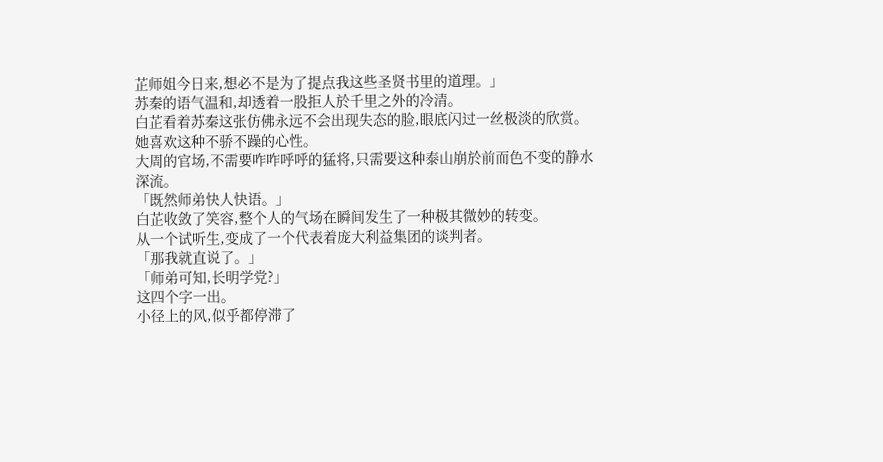芷师姐今日来,想必不是为了提点我这些圣贤书里的道理。」
苏秦的语气温和,却透着一股拒人於千里之外的冷清。
白芷看着苏秦这张仿佛永远不会出现失态的脸,眼底闪过一丝极淡的欣赏。
她喜欢这种不骄不躁的心性。
大周的官场,不需要咋咋呼呼的猛将,只需要这种泰山崩於前而色不变的静水深流。
「既然师弟快人快语。」
白芷收敛了笑容,整个人的气场在瞬间发生了一种极其微妙的转变。
从一个试听生,变成了一个代表着庞大利益集团的谈判者。
「那我就直说了。」
「师弟可知,长明学党?」
这四个字一出。
小径上的风,似乎都停滞了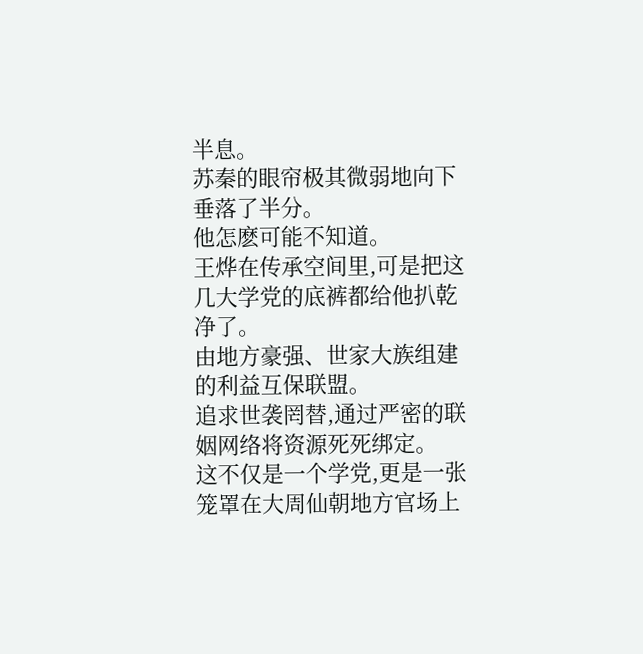半息。
苏秦的眼帘极其微弱地向下垂落了半分。
他怎麽可能不知道。
王烨在传承空间里,可是把这几大学党的底裤都给他扒乾净了。
由地方豪强、世家大族组建的利益互保联盟。
追求世袭罔替,通过严密的联姻网络将资源死死绑定。
这不仅是一个学党,更是一张笼罩在大周仙朝地方官场上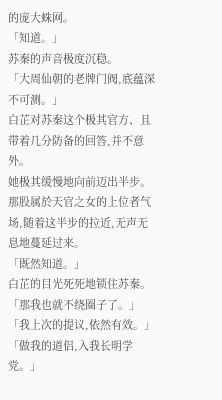的庞大蛛网。
「知道。」
苏秦的声音极度沉稳。
「大周仙朝的老牌门阀,底蕴深不可测。」
白芷对苏秦这个极其官方、且带着几分防备的回答,并不意外。
她极其缓慢地向前迈出半步。
那股属於天官之女的上位者气场,随着这半步的拉近,无声无息地蔓延过来。
「既然知道。」
白芷的目光死死地锁住苏秦。
「那我也就不绕圈子了。」
「我上次的提议,依然有效。」
「做我的道侣,入我长明学党。」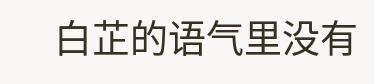白芷的语气里没有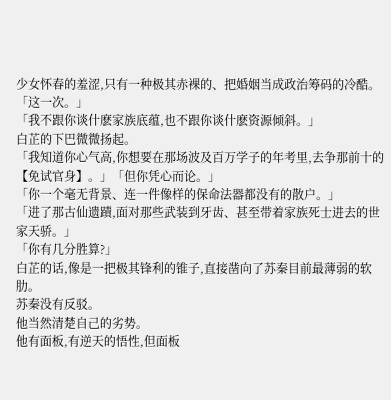少女怀春的羞涩,只有一种极其赤裸的、把婚姻当成政治筹码的冷酷。
「这一次。」
「我不跟你谈什麽家族底蕴,也不跟你谈什麽资源倾斜。」
白芷的下巴微微扬起。
「我知道你心气高,你想要在那场波及百万学子的年考里,去争那前十的【免试官身】。」「但你凭心而论。」
「你一个毫无背景、连一件像样的保命法器都没有的散户。」
「进了那古仙遗蹟,面对那些武装到牙齿、甚至带着家族死士进去的世家天骄。」
「你有几分胜算?」
白芷的话,像是一把极其锋利的锥子,直接凿向了苏秦目前最薄弱的软肋。
苏秦没有反驳。
他当然清楚自己的劣势。
他有面板,有逆天的悟性,但面板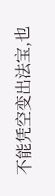不能凭空变出法宝,也